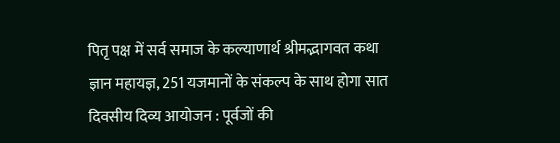पितृ पक्ष में सर्व समाज के कल्याणार्थ श्रीमद्भागवत कथा ज्ञान महायज्ञ, 251 यजमानों के संकल्प के साथ होगा सात दिवसीय दिव्य आयोजन : पूर्वजों की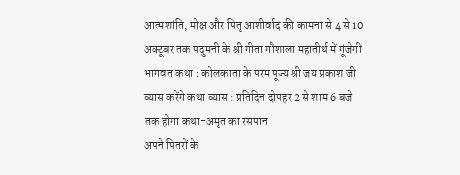आत्मशांति, मोक्ष और पितृ आशीर्वाद की कामना से 4 से 10 अक्टूबर तक पदुमनी के श्री गीता गौशाला महातीर्थ में गूंजेगी भागवत कथा : कोलकाता के परम पूज्य श्री जय प्रकाश जी व्यास करेंगे कथा व्यास : प्रतिदिन दोपहर 2 से शाम 6 बजे तक होगा कथा-अमृत का रसपान
अपने पितरों के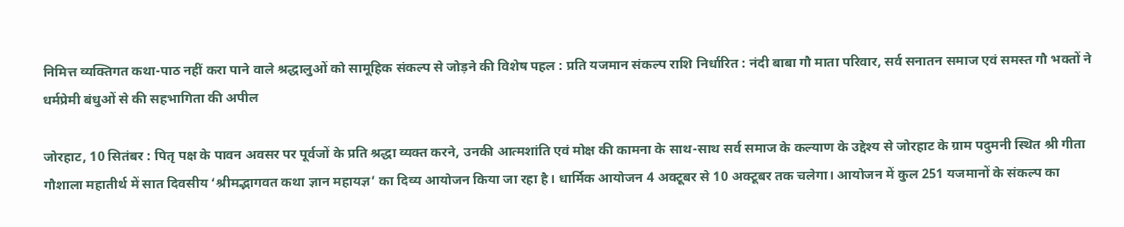निमित्त व्यक्तिगत कथा-पाठ नहीं करा पाने वाले श्रद्धालुओं को सामूहिक संकल्प से जोड़ने की विशेष पहल : प्रति यजमान संकल्प राशि निर्धारित : नंदी बाबा गौ माता परिवार, सर्व सनातन समाज एवं समस्त गौ भक्तों ने धर्मप्रेमी बंधुओं से की सहभागिता की अपील

जोरहाट, 10 सितंबर : पितृ पक्ष के पावन अवसर पर पूर्वजों के प्रति श्रद्धा व्यक्त करने, उनकी आत्मशांति एवं मोक्ष की कामना के साथ-साथ सर्व समाज के कल्याण के उद्देश्य से जोरहाट के ग्राम पदुमनी स्थित श्री गीता गौशाला महातीर्थ में सात दिवसीय ‘श्रीमद्भागवत कथा ज्ञान महायज्ञ’ का दिव्य आयोजन किया जा रहा है। धार्मिक आयोजन 4 अक्टूबर से 10 अक्टूबर तक चलेगा। आयोजन में कुल 251 यजमानों के संकल्प का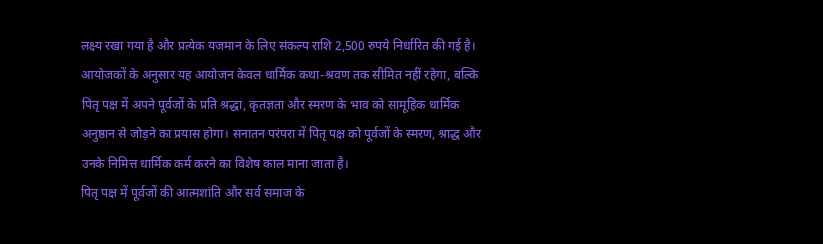लक्ष्य रखा गया है और प्रत्येक यजमान के लिए संकल्प राशि 2,500 रुपये निर्धारित की गई है।
आयोजकों के अनुसार यह आयोजन केवल धार्मिक कथा-श्रवण तक सीमित नहीं रहेगा, बल्कि पितृ पक्ष में अपने पूर्वजों के प्रति श्रद्धा, कृतज्ञता और स्मरण के भाव को सामूहिक धार्मिक अनुष्ठान से जोड़ने का प्रयास होगा। सनातन परंपरा में पितृ पक्ष को पूर्वजों के स्मरण, श्राद्ध और उनके निमित्त धार्मिक कर्म करने का विशेष काल माना जाता है।
पितृ पक्ष में पूर्वजों की आत्मशांति और सर्व समाज के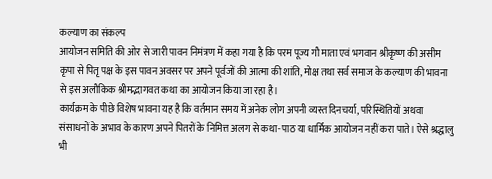कल्याण का संकल्प
आयोजन समिति की ओर से जारी पावन निमंत्रण में कहा गया है कि परम पूज्य गौ माता एवं भगवान श्रीकृष्ण की असीम कृपा से पितृ पक्ष के इस पावन अवसर पर अपने पूर्वजों की आत्मा की शांति, मोक्ष तथा सर्व समाज के कल्याण की भावना से इस अलौकिक श्रीमद्भागवत कथा का आयोजन किया जा रहा है।
कार्यक्रम के पीछे विशेष भावना यह है कि वर्तमान समय में अनेक लोग अपनी व्यस्त दिनचर्या, परिस्थितियों अथवा संसाधनों के अभाव के कारण अपने पितरों के निमित्त अलग से कथा-पाठ या धार्मिक आयोजन नहीं करा पाते। ऐसे श्रद्धालु भी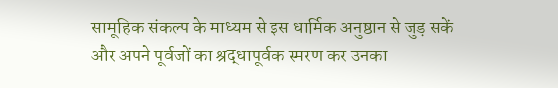सामूहिक संकल्प के माध्यम से इस धार्मिक अनुष्ठान से जुड़ सकें और अपने पूर्वजों का श्रद्धापूर्वक स्मरण कर उनका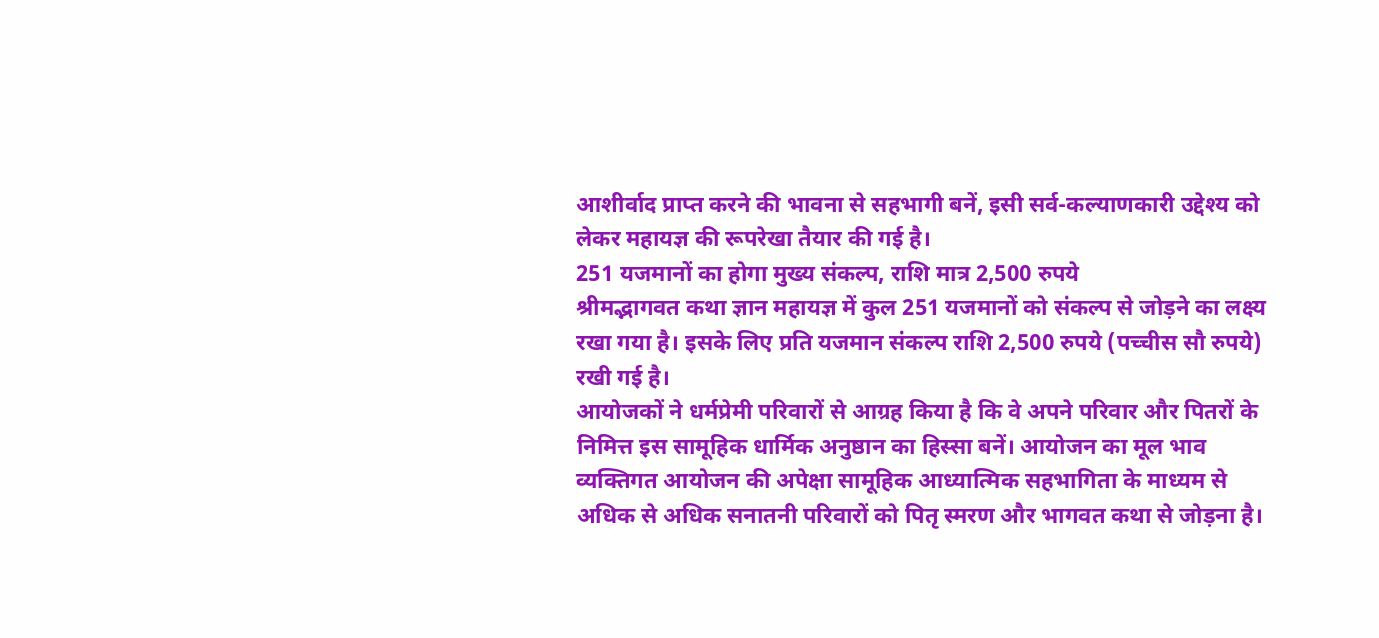आशीर्वाद प्राप्त करने की भावना से सहभागी बनें, इसी सर्व-कल्याणकारी उद्देश्य को लेकर महायज्ञ की रूपरेखा तैयार की गई है।
251 यजमानों का होगा मुख्य संकल्प, राशि मात्र 2,500 रुपये
श्रीमद्भागवत कथा ज्ञान महायज्ञ में कुल 251 यजमानों को संकल्प से जोड़ने का लक्ष्य रखा गया है। इसके लिए प्रति यजमान संकल्प राशि 2,500 रुपये (पच्चीस सौ रुपये) रखी गई है।
आयोजकों ने धर्मप्रेमी परिवारों से आग्रह किया है कि वे अपने परिवार और पितरों के निमित्त इस सामूहिक धार्मिक अनुष्ठान का हिस्सा बनें। आयोजन का मूल भाव व्यक्तिगत आयोजन की अपेक्षा सामूहिक आध्यात्मिक सहभागिता के माध्यम से अधिक से अधिक सनातनी परिवारों को पितृ स्मरण और भागवत कथा से जोड़ना है।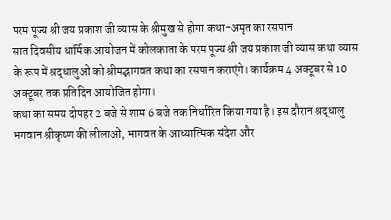परम पूज्य श्री जय प्रकाश जी व्यास के श्रीमुख से होगा कथा-अमृत का रसपान
सात दिवसीय धार्मिक आयोजन में कोलकाता के परम पूज्य श्री जय प्रकाश जी व्यास कथा व्यास के रूप में श्रद्धालुओं को श्रीमद्भागवत कथा का रसपान कराएंगे। कार्यक्रम 4 अक्टूबर से 10 अक्टूबर तक प्रतिदिन आयोजित होगा।
कथा का समय दोपहर 2 बजे से शाम 6 बजे तक निर्धारित किया गया है। इस दौरान श्रद्धालु भगवान श्रीकृष्ण की लीलाओं, भागवत के आध्यात्मिक संदेश और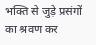भक्ति से जुड़े प्रसंगों का श्रवण कर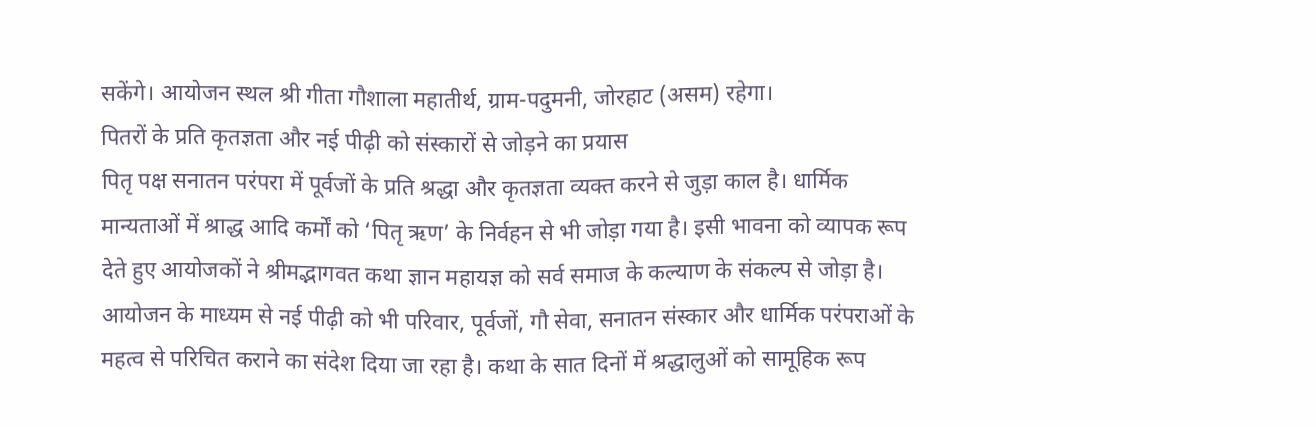सकेंगे। आयोजन स्थल श्री गीता गौशाला महातीर्थ, ग्राम-पदुमनी, जोरहाट (असम) रहेगा।
पितरों के प्रति कृतज्ञता और नई पीढ़ी को संस्कारों से जोड़ने का प्रयास
पितृ पक्ष सनातन परंपरा में पूर्वजों के प्रति श्रद्धा और कृतज्ञता व्यक्त करने से जुड़ा काल है। धार्मिक मान्यताओं में श्राद्ध आदि कर्मों को ‘पितृ ऋण’ के निर्वहन से भी जोड़ा गया है। इसी भावना को व्यापक रूप देते हुए आयोजकों ने श्रीमद्भागवत कथा ज्ञान महायज्ञ को सर्व समाज के कल्याण के संकल्प से जोड़ा है।
आयोजन के माध्यम से नई पीढ़ी को भी परिवार, पूर्वजों, गौ सेवा, सनातन संस्कार और धार्मिक परंपराओं के महत्व से परिचित कराने का संदेश दिया जा रहा है। कथा के सात दिनों में श्रद्धालुओं को सामूहिक रूप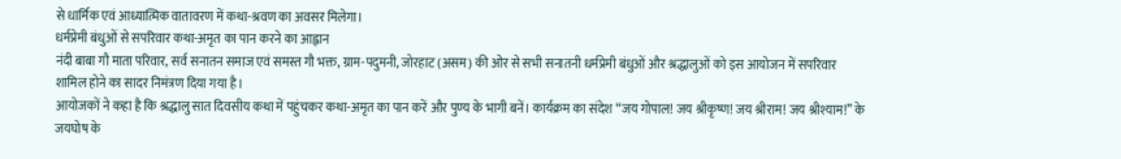से धार्मिक एवं आध्यात्मिक वातावरण में कथा-श्रवण का अवसर मिलेगा।
धर्मप्रेमी बंधुओं से सपरिवार कथा-अमृत का पान करने का आह्वान
नंदी बाबा गौ माता परिवार, सर्व सनातन समाज एवं समस्त गौ भक्त, ग्राम-पदुमनी, जोरहाट (असम) की ओर से सभी सनातनी धर्मप्रेमी बंधुओं और श्रद्धालुओं को इस आयोजन में सपरिवार शामिल होने का सादर निमंत्रण दिया गया है।
आयोजकों ने कहा है कि श्रद्धालु सात दिवसीय कथा में पहुंचकर कथा-अमृत का पान करें और पुण्य के भागी बनें। कार्यक्रम का संदेश “जय गोपाल! जय श्रीकृष्ण! जय श्रीराम! जय श्रीश्याम!” के जयघोष के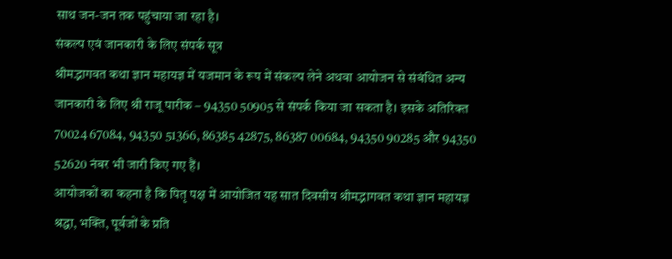साथ जन-जन तक पहुंचाया जा रहा है।
संकल्प एवं जानकारी के लिए संपर्क सूत्र
श्रीमद्भागवत कथा ज्ञान महायज्ञ में यजमान के रूप में संकल्प लेने अथवा आयोजन से संबंधित अन्य जानकारी के लिए श्री राजू पारीक – 94350 50905 से संपर्क किया जा सकता है। इसके अतिरिक्त 70024 67084, 94350 51366, 86385 42875, 86387 00684, 94350 90285 और 94350 52620 नंबर भी जारी किए गए हैं।
आयोजकों का कहना है कि पितृ पक्ष में आयोजित यह सात दिवसीय श्रीमद्भागवत कथा ज्ञान महायज्ञ श्रद्धा, भक्ति, पूर्वजों के प्रति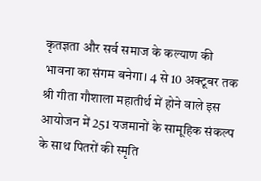कृतज्ञता और सर्व समाज के कल्याण की भावना का संगम बनेगा। 4 से 10 अक्टूबर तक श्री गीता गौशाला महातीर्थ में होने वाले इस आयोजन में 251 यजमानों के सामूहिक संकल्प के साथ पितरों की स्मृति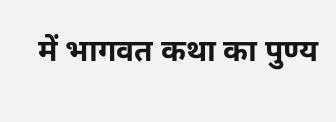में भागवत कथा का पुण्य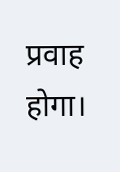प्रवाह होगा।